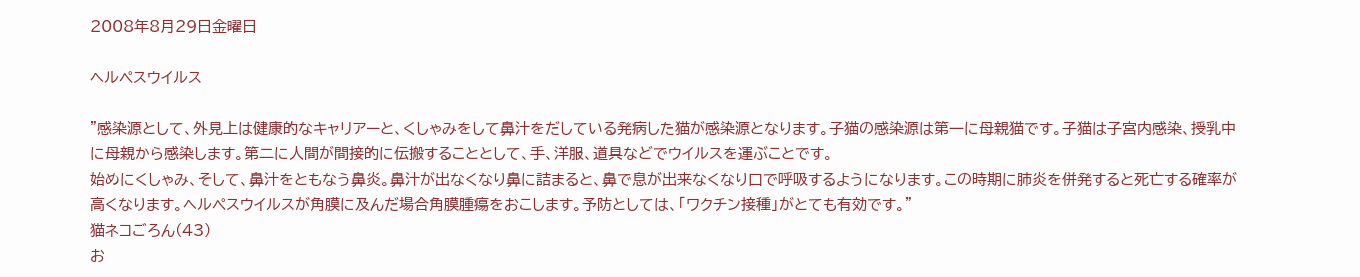2008年8月29日金曜日

ヘルペスウイルス

"感染源として、外見上は健康的なキャリアーと、くしゃみをして鼻汁をだしている発病した猫が感染源となります。子猫の感染源は第一に母親猫です。子猫は子宮内感染、授乳中に母親から感染します。第二に人間が間接的に伝搬することとして、手、洋服、道具などでウイルスを運ぶことです。
始めにくしゃみ、そして、鼻汁をともなう鼻炎。鼻汁が出なくなり鼻に詰まると、鼻で息が出来なくなり口で呼吸するようになります。この時期に肺炎を併発すると死亡する確率が高くなります。ヘルペスウイルスが角膜に及んだ場合角膜腫瘍をおこします。予防としては、「ワクチン接種」がとても有効です。"
猫ネコごろん(43)
お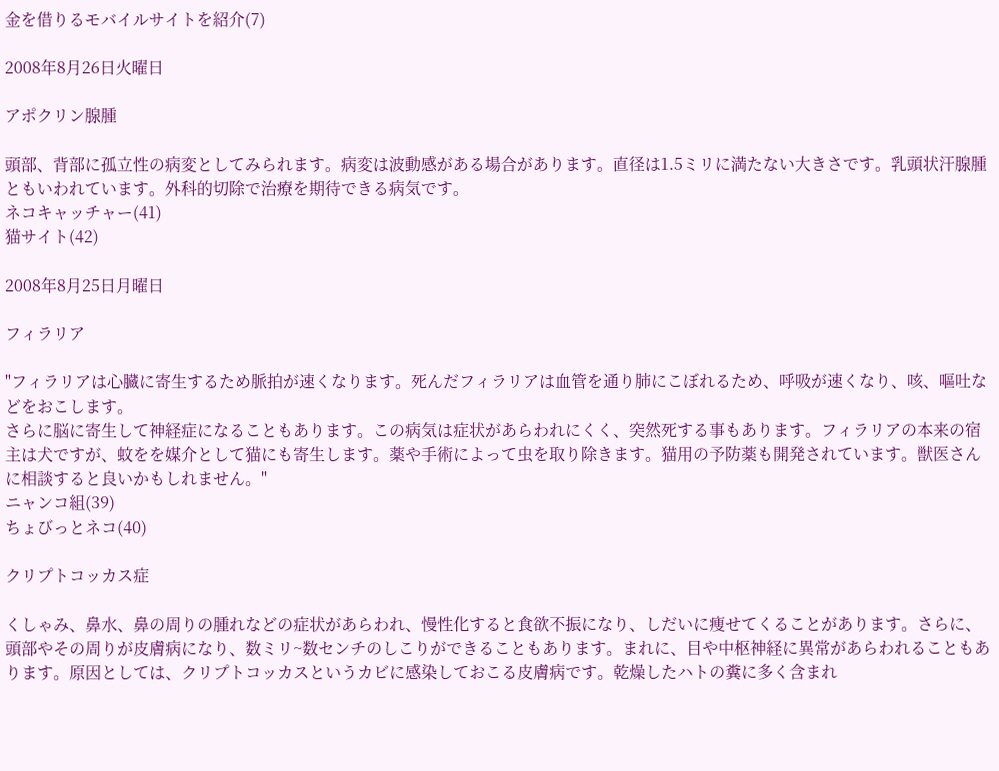金を借りるモバイルサイトを紹介(7)

2008年8月26日火曜日

アポクリン腺腫

頭部、背部に孤立性の病変としてみられます。病変は波動感がある場合があります。直径は1.5ミリに満たない大きさです。乳頭状汗腺腫ともいわれています。外科的切除で治療を期待できる病気です。
ネコキャッチャー(41)
猫サイト(42)

2008年8月25日月曜日

フィラリア

"フィラリアは心臓に寄生するため脈拍が速くなります。死んだフィラリアは血管を通り肺にこぼれるため、呼吸が速くなり、咳、嘔吐などをおこします。
さらに脳に寄生して神経症になることもあります。この病気は症状があらわれにくく、突然死する事もあります。フィラリアの本来の宿主は犬ですが、蚊をを媒介として猫にも寄生します。薬や手術によって虫を取り除きます。猫用の予防薬も開発されています。獣医さんに相談すると良いかもしれません。"
ニャンコ組(39)
ちょびっとネコ(40)

クリプトコッカス症

くしゃみ、鼻水、鼻の周りの腫れなどの症状があらわれ、慢性化すると食欲不振になり、しだいに痩せてくることがあります。さらに、頭部やその周りが皮膚病になり、数ミリ~数センチのしこりができることもあります。まれに、目や中枢神経に異常があらわれることもあります。原因としては、クリプトコッカスというカビに感染しておこる皮膚病です。乾燥したハトの糞に多く含まれ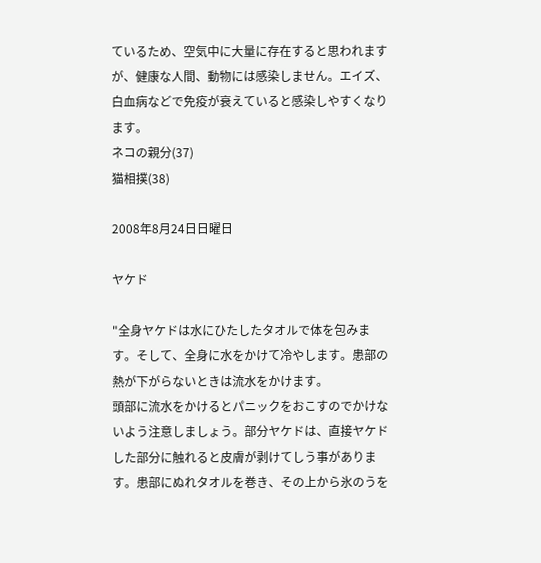ているため、空気中に大量に存在すると思われますが、健康な人間、動物には感染しません。エイズ、白血病などで免疫が衰えていると感染しやすくなります。
ネコの親分(37)
猫相撲(38)

2008年8月24日日曜日

ヤケド

"全身ヤケドは水にひたしたタオルで体を包みます。そして、全身に水をかけて冷やします。患部の熱が下がらないときは流水をかけます。
頭部に流水をかけるとパニックをおこすのでかけないよう注意しましょう。部分ヤケドは、直接ヤケドした部分に触れると皮膚が剥けてしう事があります。患部にぬれタオルを巻き、その上から氷のうを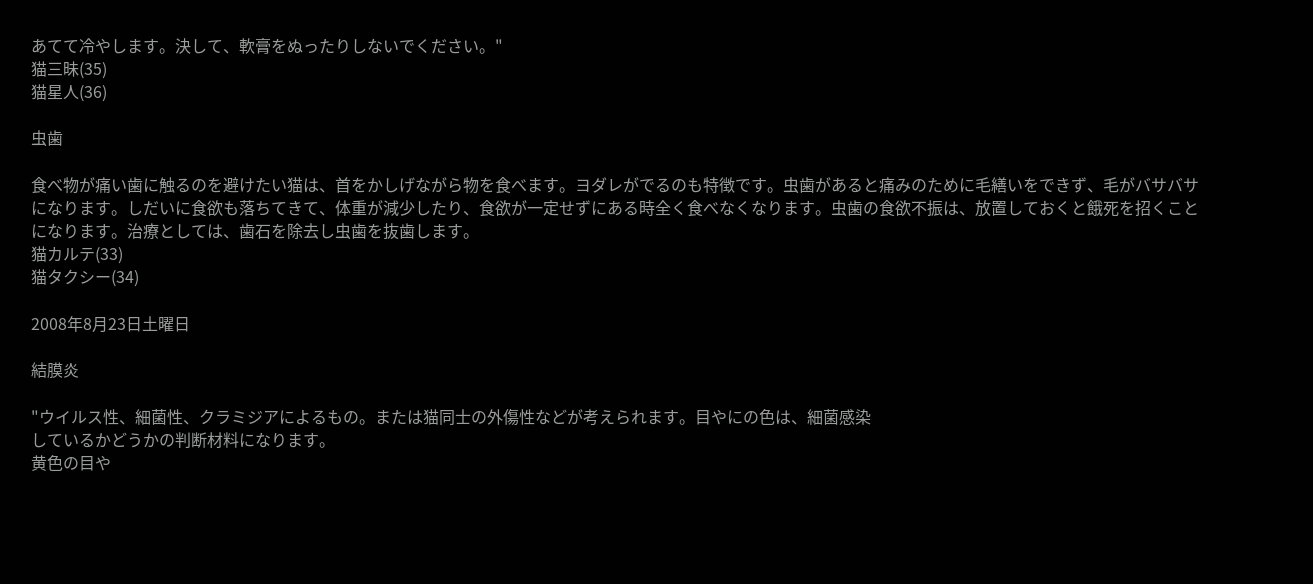あてて冷やします。決して、軟膏をぬったりしないでください。"
猫三昧(35)
猫星人(36)

虫歯

食べ物が痛い歯に触るのを避けたい猫は、首をかしげながら物を食べます。ヨダレがでるのも特徴です。虫歯があると痛みのために毛繕いをできず、毛がバサバサになります。しだいに食欲も落ちてきて、体重が減少したり、食欲が一定せずにある時全く食べなくなります。虫歯の食欲不振は、放置しておくと餓死を招くことになります。治療としては、歯石を除去し虫歯を抜歯します。
猫カルテ(33)
猫タクシー(34)

2008年8月23日土曜日

結膜炎

"ウイルス性、細菌性、クラミジアによるもの。または猫同士の外傷性などが考えられます。目やにの色は、細菌感染
しているかどうかの判断材料になります。
黄色の目や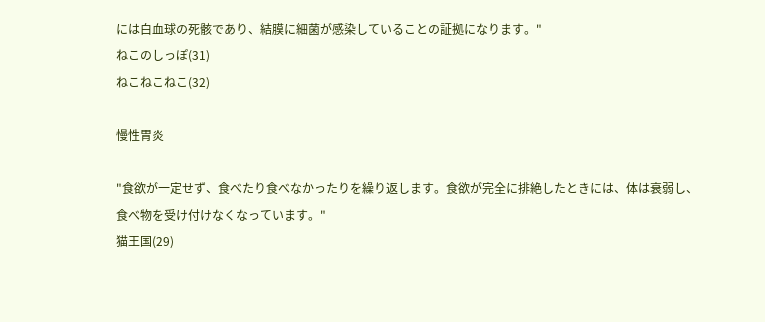には白血球の死骸であり、結膜に細菌が感染していることの証拠になります。"
ねこのしっぽ(31)
ねこねこねこ(32)

慢性胃炎

"食欲が一定せず、食べたり食べなかったりを繰り返します。食欲が完全に排絶したときには、体は衰弱し、
食べ物を受け付けなくなっています。"
猫王国(29)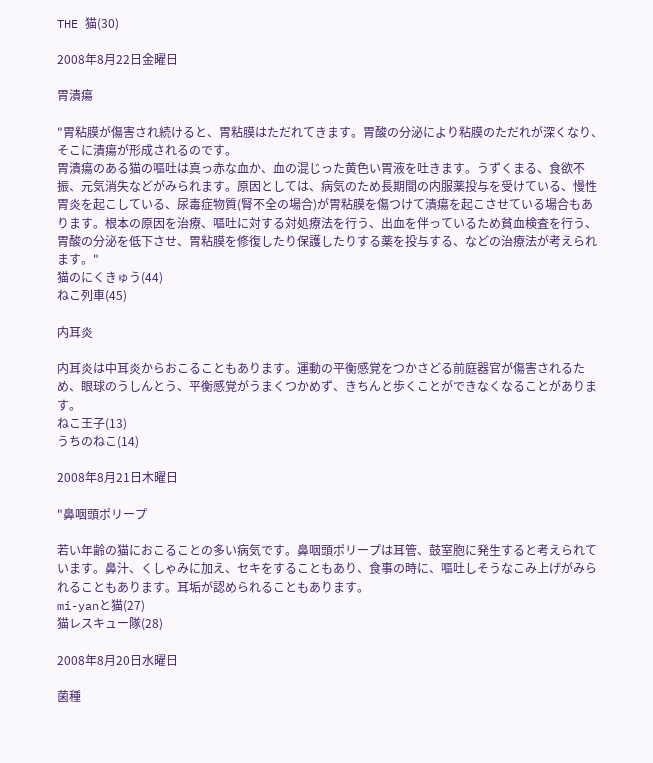THE 猫(30)

2008年8月22日金曜日

胃潰瘍

"胃粘膜が傷害され続けると、胃粘膜はただれてきます。胃酸の分泌により粘膜のただれが深くなり、そこに潰瘍が形成されるのです。
胃潰瘍のある猫の嘔吐は真っ赤な血か、血の混じった黄色い胃液を吐きます。うずくまる、食欲不振、元気消失などがみられます。原因としては、病気のため長期間の内服薬投与を受けている、慢性胃炎を起こしている、尿毒症物質(腎不全の場合)が胃粘膜を傷つけて潰瘍を起こさせている場合もあります。根本の原因を治療、嘔吐に対する対処療法を行う、出血を伴っているため貧血検査を行う、胃酸の分泌を低下させ、胃粘膜を修復したり保護したりする薬を投与する、などの治療法が考えられます。"
猫のにくきゅう(44)
ねこ列車(45)

内耳炎

内耳炎は中耳炎からおこることもあります。運動の平衡感覚をつかさどる前庭器官が傷害されるため、眼球のうしんとう、平衡感覚がうまくつかめず、きちんと歩くことができなくなることがあります。
ねこ王子(13)
うちのねこ(14)

2008年8月21日木曜日

"鼻咽頭ポリープ

若い年齢の猫におこることの多い病気です。鼻咽頭ポリープは耳管、鼓室胞に発生すると考えられています。鼻汁、くしゃみに加え、セキをすることもあり、食事の時に、嘔吐しそうなこみ上げがみられることもあります。耳垢が認められることもあります。
mi-yanと猫(27)
猫レスキュー隊(28)

2008年8月20日水曜日

菌種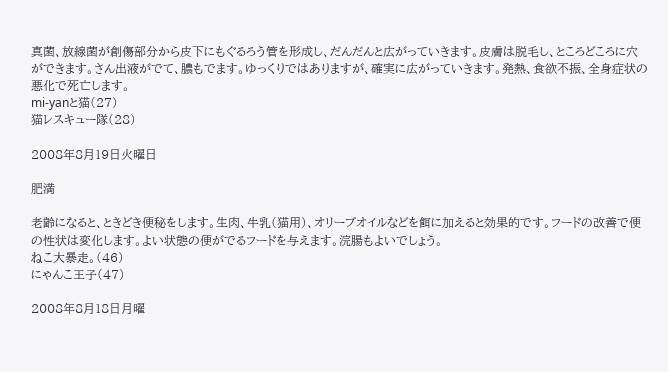真菌、放線菌が創傷部分から皮下にもぐるろう管を形成し、だんだんと広がっていきます。皮膚は脱毛し、ところどころに穴ができます。さん出液がでて、膿もでます。ゆっくりではありますが、確実に広がっていきます。発熱、食欲不振、全身症状の悪化で死亡します。
mi-yanと猫(27)
猫レスキュー隊(28)

2008年8月19日火曜日

肥満

老齢になると、ときどき便秘をします。生肉、牛乳(猫用)、オリーブオイルなどを餌に加えると効果的です。フードの改善で便の性状は変化します。よい状態の便がでるフードを与えます。浣腸もよいでしょう。
ねこ大暴走。(46)
にゃんこ王子(47)

2008年8月18日月曜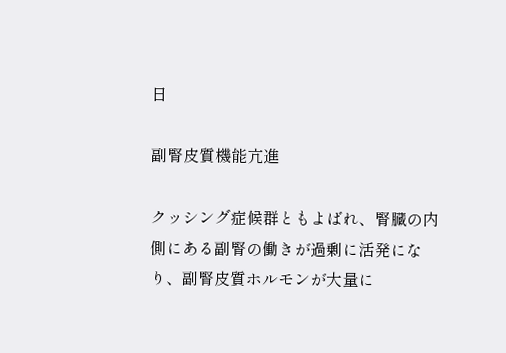日

副腎皮質機能亢進

クッシング症候群ともよばれ、腎臓の内側にある副腎の働きが過剰に活発になり、副腎皮質ホルモンが大量に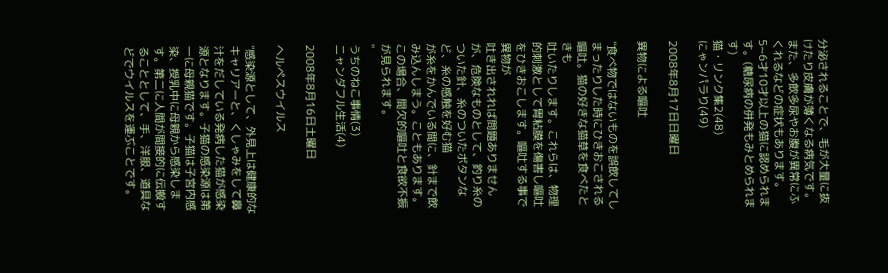分泌されることで、毛が大量に抜けたり皮膚が薄くなる病気です。また、多飲多尿やお腹が異常にふくれるなどの症状もあります。5~6才10才以上の猫に認められます。(糖尿病の併発もみとめられます)
猫・リンク集2(48)
にゃンパラり(49)

2008年8月17日日曜日

異物による嘔吐

"食べ物ではないものを誤飲してしまったりした時にひきおこされる嘔吐。猫の好きな猫草を食べたときも
吐いたりします。これらは、物理的刺激として胃粘膜を傷害し嘔吐をひきおこします。嘔吐する事で異物が
吐き出されれば問題ありませんが、危険なものとして、釣り糸のついた針、糸のついたボタンなど、糸の感触を好む猫
が糸をかんでいる間に、針まで飲み込んしまう。こともあります。この場合、間欠的嘔吐と食欲不振が見られます。
"
うちのねこ事情(3)
ニャンダフル生活(4)

2008年8月16日土曜日

ヘルペスウイルス

"感染源として、外見上は健康的なキャリアーと、くしゃみをして鼻汁をだしている発病した猫が感染源となります。子猫の感染源は第一に母親猫です。子猫は子宮内感染、授乳中に母親から感染します。第二に人間が間接的に伝搬することとして、手、洋服、道具などでウイルスを運ぶことです。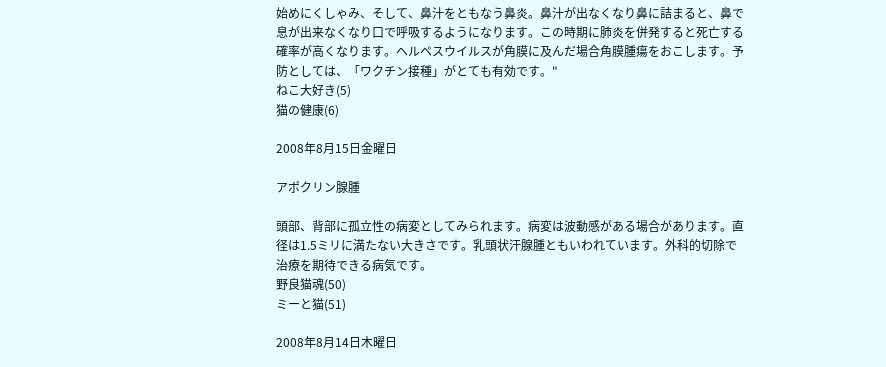始めにくしゃみ、そして、鼻汁をともなう鼻炎。鼻汁が出なくなり鼻に詰まると、鼻で息が出来なくなり口で呼吸するようになります。この時期に肺炎を併発すると死亡する確率が高くなります。ヘルペスウイルスが角膜に及んだ場合角膜腫瘍をおこします。予防としては、「ワクチン接種」がとても有効です。"
ねこ大好き(5)
猫の健康(6)

2008年8月15日金曜日

アポクリン腺腫

頭部、背部に孤立性の病変としてみられます。病変は波動感がある場合があります。直径は1.5ミリに満たない大きさです。乳頭状汗腺腫ともいわれています。外科的切除で治療を期待できる病気です。
野良猫魂(50)
ミーと猫(51)

2008年8月14日木曜日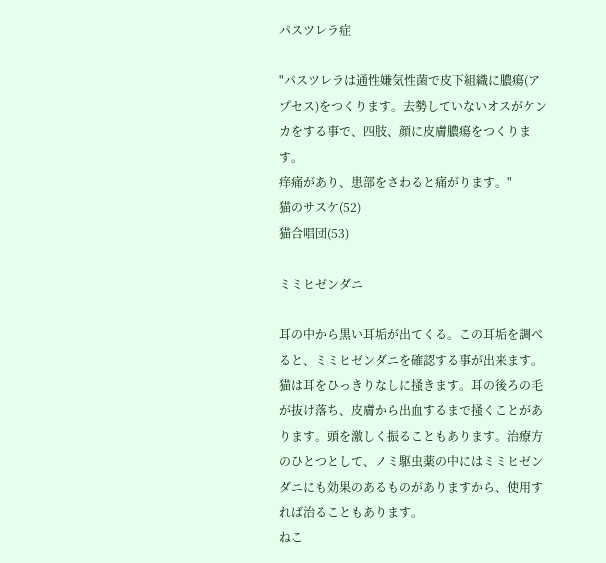パスツレラ症

"パスツレラは通性嫌気性菌で皮下組織に膿瘍(アプセス)をつくります。去勢していないオスがケンカをする事で、四肢、顔に皮膚膿瘍をつくります。
痒痛があり、患部をさわると痛がります。"
猫のサスケ(52)
猫合唱団(53)

ミミヒゼンダニ

耳の中から黒い耳垢が出てくる。この耳垢を調べると、ミミヒゼンダニを確認する事が出来ます。猫は耳をひっきりなしに掻きます。耳の後ろの毛が抜け落ち、皮膚から出血するまで掻くことがあります。頭を激しく振ることもあります。治療方のひとつとして、ノミ駆虫薬の中にはミミヒゼンダニにも効果のあるものがありますから、使用すれば治ることもあります。
ねこ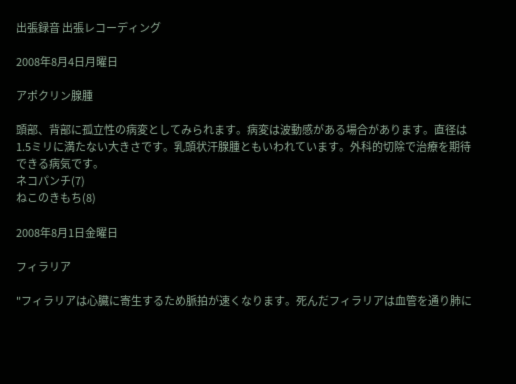出張録音 出張レコーディング

2008年8月4日月曜日

アポクリン腺腫

頭部、背部に孤立性の病変としてみられます。病変は波動感がある場合があります。直径は1.5ミリに満たない大きさです。乳頭状汗腺腫ともいわれています。外科的切除で治療を期待できる病気です。
ネコパンチ(7)
ねこのきもち(8)

2008年8月1日金曜日

フィラリア

"フィラリアは心臓に寄生するため脈拍が速くなります。死んだフィラリアは血管を通り肺に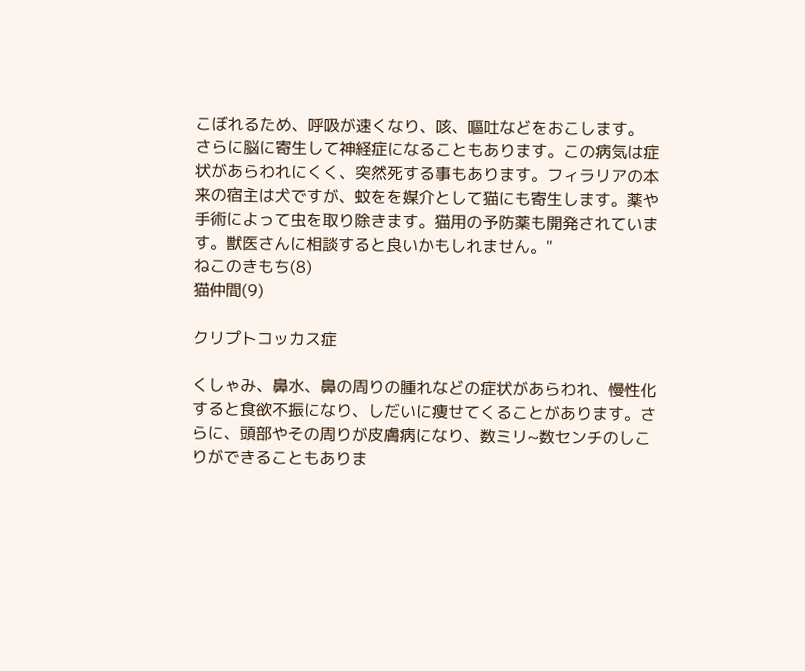こぼれるため、呼吸が速くなり、咳、嘔吐などをおこします。
さらに脳に寄生して神経症になることもあります。この病気は症状があらわれにくく、突然死する事もあります。フィラリアの本来の宿主は犬ですが、蚊をを媒介として猫にも寄生します。薬や手術によって虫を取り除きます。猫用の予防薬も開発されています。獣医さんに相談すると良いかもしれません。"
ねこのきもち(8)
猫仲間(9)

クリプトコッカス症

くしゃみ、鼻水、鼻の周りの腫れなどの症状があらわれ、慢性化すると食欲不振になり、しだいに痩せてくることがあります。さらに、頭部やその周りが皮膚病になり、数ミリ~数センチのしこりができることもありま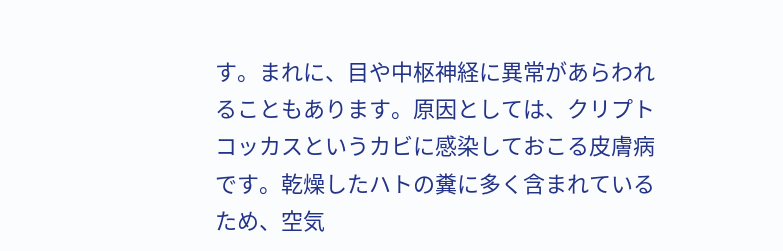す。まれに、目や中枢神経に異常があらわれることもあります。原因としては、クリプトコッカスというカビに感染しておこる皮膚病です。乾燥したハトの糞に多く含まれているため、空気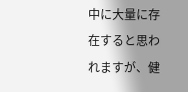中に大量に存在すると思われますが、健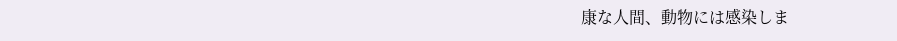康な人間、動物には感染しま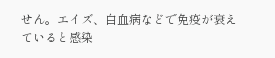せん。エイズ、白血病などで免疫が衰えていると感染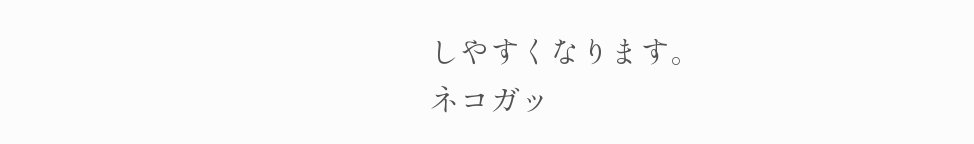しやすくなります。
ネコガッ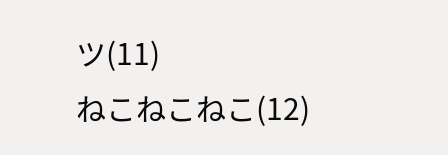ツ(11)
ねこねこねこ(12)